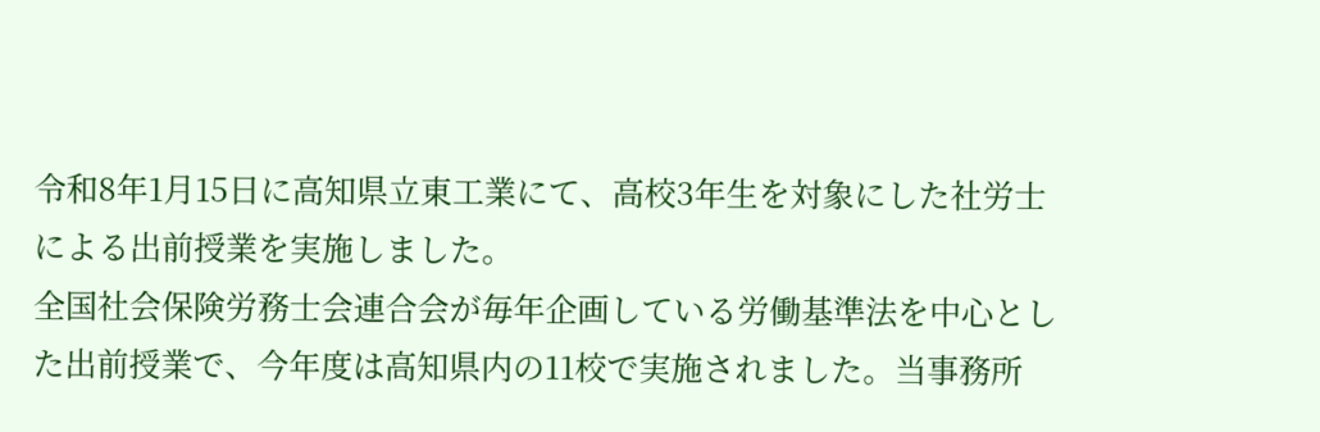令和8年1月15日に高知県立東工業にて、高校3年生を対象にした社労士による出前授業を実施しました。
全国社会保険労務士会連合会が毎年企画している労働基準法を中心とした出前授業で、今年度は高知県内の11校で実施されました。当事務所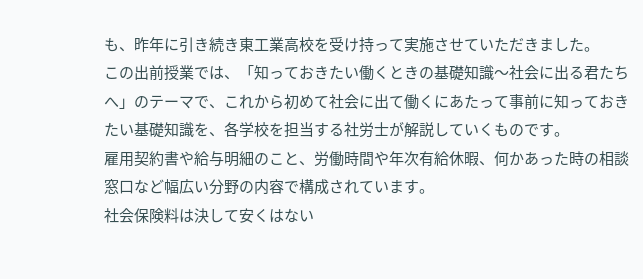も、昨年に引き続き東工業高校を受け持って実施させていただきました。
この出前授業では、「知っておきたい働くときの基礎知識〜社会に出る君たちへ」のテーマで、これから初めて社会に出て働くにあたって事前に知っておきたい基礎知識を、各学校を担当する社労士が解説していくものです。
雇用契約書や給与明細のこと、労働時間や年次有給休暇、何かあった時の相談窓口など幅広い分野の内容で構成されています。
社会保険料は決して安くはない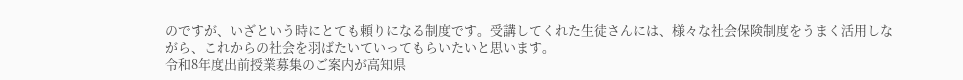のですが、いざという時にとても頼りになる制度です。受講してくれた生徒さんには、様々な社会保険制度をうまく活用しながら、これからの社会を羽ばたいていってもらいたいと思います。
令和8年度出前授業募集のご案内が高知県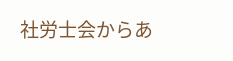社労士会からあ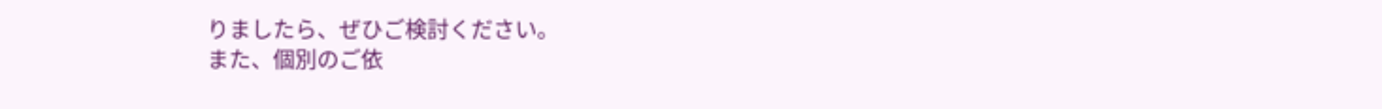りましたら、ぜひご検討ください。
また、個別のご依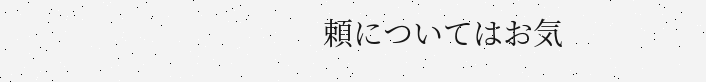頼についてはお気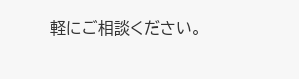軽にご相談ください。